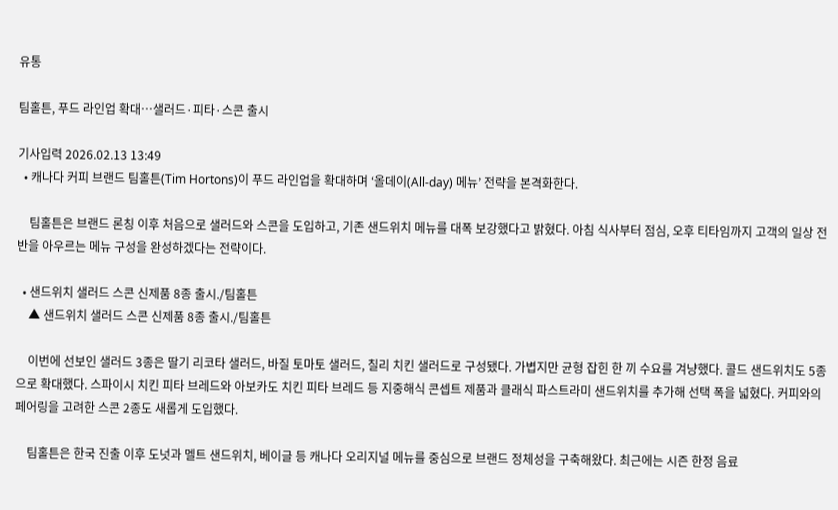유통

팀홀튼, 푸드 라인업 확대…샐러드·피타·스콘 출시

기사입력 2026.02.13 13:49
  • 캐나다 커피 브랜드 팀홀튼(Tim Hortons)이 푸드 라인업을 확대하며 ‘올데이(All-day) 메뉴’ 전략을 본격화한다.

    팀홀튼은 브랜드 론칭 이후 처음으로 샐러드와 스콘을 도입하고, 기존 샌드위치 메뉴를 대폭 보강했다고 밝혔다. 아침 식사부터 점심, 오후 티타임까지 고객의 일상 전반을 아우르는 메뉴 구성을 완성하겠다는 전략이다.

  • 샌드위치 샐러드 스콘 신제품 8종 출시./팀홀튼
    ▲ 샌드위치 샐러드 스콘 신제품 8종 출시./팀홀튼

    이번에 선보인 샐러드 3종은 딸기 리코타 샐러드, 바질 토마토 샐러드, 칠리 치킨 샐러드로 구성됐다. 가볍지만 균형 잡힌 한 끼 수요를 겨냥했다. 콜드 샌드위치도 5종으로 확대했다. 스파이시 치킨 피타 브레드와 아보카도 치킨 피타 브레드 등 지중해식 콘셉트 제품과 클래식 파스트라미 샌드위치를 추가해 선택 폭을 넓혔다. 커피와의 페어링을 고려한 스콘 2종도 새롭게 도입했다.

    팀홀튼은 한국 진출 이후 도넛과 멜트 샌드위치, 베이글 등 캐나다 오리지널 메뉴를 중심으로 브랜드 정체성을 구축해왔다. 최근에는 시즌 한정 음료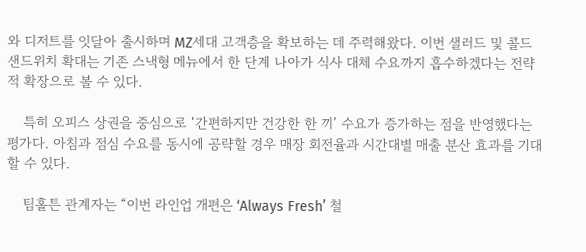와 디저트를 잇달아 출시하며 MZ세대 고객층을 확보하는 데 주력해왔다. 이번 샐러드 및 콜드 샌드위치 확대는 기존 스낵형 메뉴에서 한 단계 나아가 식사 대체 수요까지 흡수하겠다는 전략적 확장으로 볼 수 있다.

    특히 오피스 상권을 중심으로 ‘간편하지만 건강한 한 끼’ 수요가 증가하는 점을 반영했다는 평가다. 아침과 점심 수요를 동시에 공략할 경우 매장 회전율과 시간대별 매출 분산 효과를 기대할 수 있다.

    팀홀튼 관계자는 “이번 라인업 개편은 ‘Always Fresh’ 철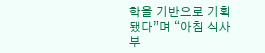학을 기반으로 기획됐다”며 “아침 식사부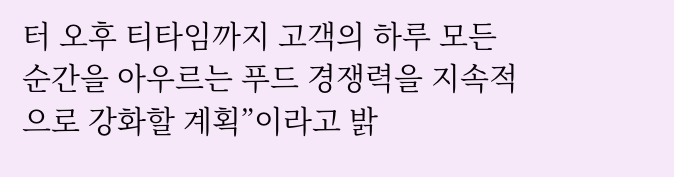터 오후 티타임까지 고객의 하루 모든 순간을 아우르는 푸드 경쟁력을 지속적으로 강화할 계획”이라고 밝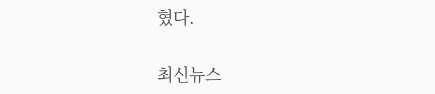혔다.

최신뉴스